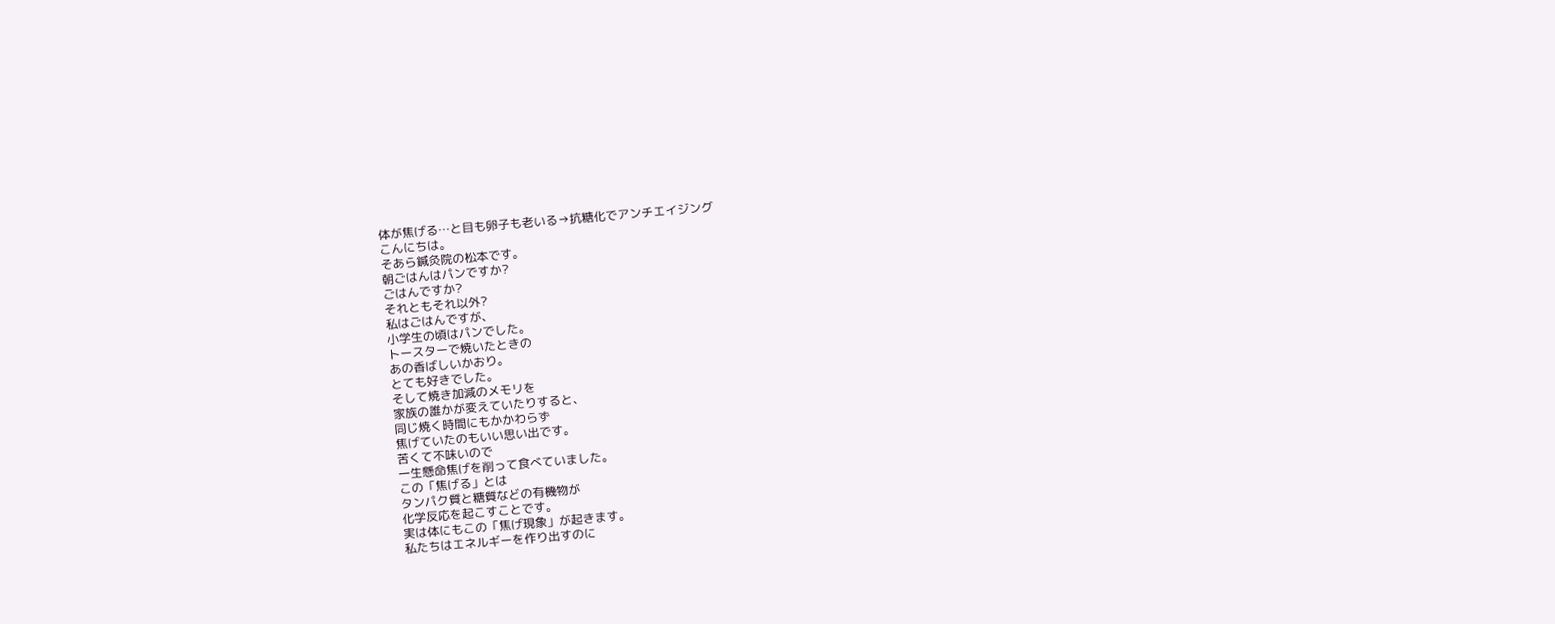体が焦げる…と目も卵子も老いる→抗糖化でアンチエイジング
こんにちは。
そあら鍼灸院の松本です。
朝ごはんはパンですか?
ごはんですか?
それともそれ以外?
私はごはんですが、
小学生の頃はパンでした。
トースターで焼いたときの
あの香ばしいかおり。
とても好きでした。
そして焼き加減のメモリを
家族の誰かが変えていたりすると、
同じ焼く時間にもかかわらず
焦げていたのもいい思い出です。
苦くて不味いので
一生懸命焦げを削って食べていました。
この「焦げる」とは
タンパク質と糖質などの有機物が
化学反応を起こすことです。
実は体にもこの「焦げ現象」が起きます。
私たちはエネルギーを作り出すのに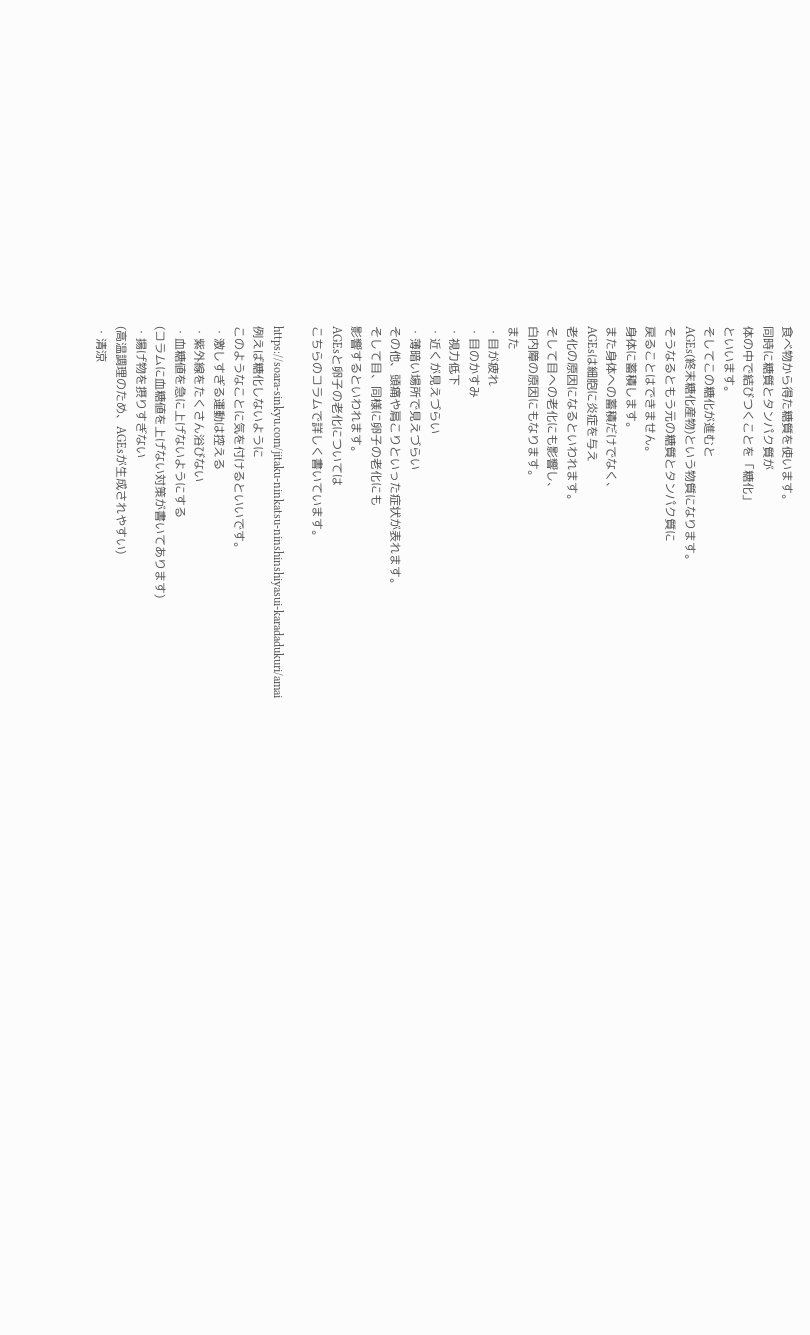食べ物から得た糖質を使います。
同時に糖質とタンパク質が
体の中で結びつくことを「糖化」
といいます。
そしてこの糖化が進むと
AGEs(終末糖化産物)という物質になります。
そうなるともう元の糖質とタンパク質に
戻ることはできません。
身体に蓄積します。
また身体への蓄積だけでなく、
AGEsは細胞に炎症を与え
老化の原因になるといわれます。
そして目への老化にも影響し、
白内障の原因にもなります。
また
・目が疲れ
・目のかすみ
・視力低下
・近くが見えづらい
・薄暗い場所で見えづらい
その他、頭痛や肩こりといった症状が表れます。
そして目、同様に卵子の老化にも
影響するといわれます。
AGEsと卵子の老化については
こちらのコラムで詳しく書いています。

https://soara-sinkyu.com/jitaku-ninkatsu-ninshinshiyasui-karadadukuri/amai
例えば糖化しないように
このようなことに気を付けるといいです。
・激しすぎる運動は控える
・紫外線をたくさん浴びない
・血糖値を急に上げないようにする
(コラムに血糖値を上げない対策が書いてあります)
・揚げ物を摂りすぎない
(高温調理のため、AGEsが生成されやすい)
・清涼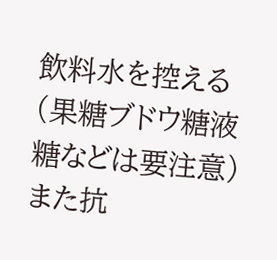飲料水を控える
(果糖ブドウ糖液糖などは要注意)
また抗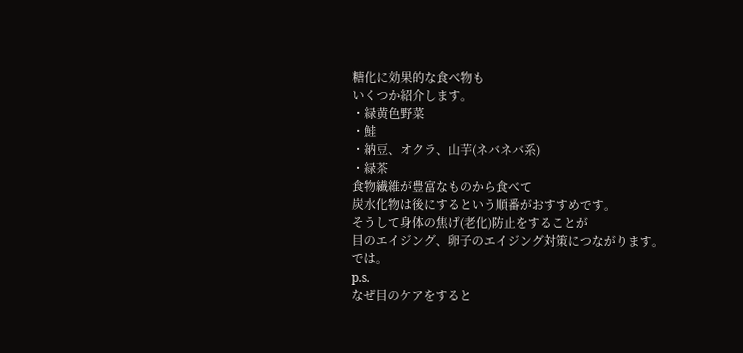糖化に効果的な食べ物も
いくつか紹介します。
・緑黄色野菜
・鮭
・納豆、オクラ、山芋(ネバネバ系)
・緑茶
食物繊維が豊富なものから食べて
炭水化物は後にするという順番がおすすめです。
そうして身体の焦げ(老化)防止をすることが
目のエイジング、卵子のエイジング対策につながります。
では。
p.s.
なぜ目のケアをすると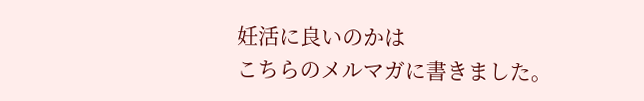妊活に良いのかは
こちらのメルマガに書きました。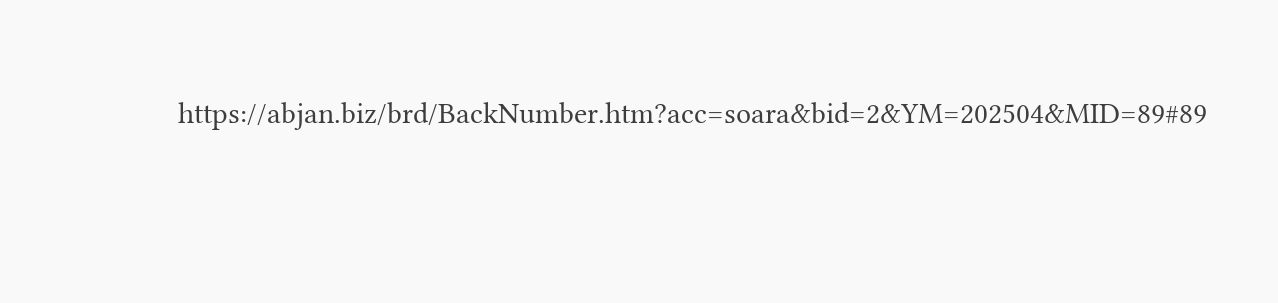https://abjan.biz/brd/BackNumber.htm?acc=soara&bid=2&YM=202504&MID=89#89